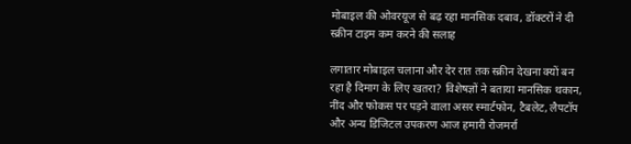मोबाइल की ओवरयूज से बढ़ रहा मानसिक दबाव, डॉक्टरों ने दी स्क्रीन टाइम कम करने की सलाह

लगातार मोबाइल चलाना और देर रात तक स्क्रीन देखना क्यों बन रहा है दिमाग के लिए खतरा? विशेषज्ञों ने बताया मानसिक थकान, नींद और फोकस पर पड़ने वाला असर स्मार्टफोन, टैबलेट, लैपटॉप और अन्य डिजिटल उपकरण आज हमारी रोजमर्रा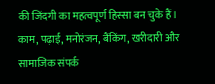की जिंदगी का महत्वपूर्ण हिस्सा बन चुके हैं। काम, पढ़ाई, मनोरंजन, बैंकिंग, खरीदारी और सामाजिक संपर्क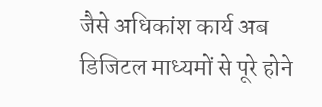जैसे अधिकांश कार्य अब डिजिटल माध्यमों से पूरे होने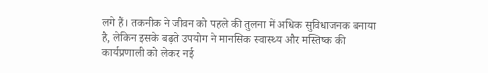लगे हैं। तकनीक ने जीवन को पहले की तुलना में अधिक सुविधाजनक बनाया है, लेकिन इसके बढ़ते उपयोग ने मानसिक स्वास्थ्य और मस्तिष्क की कार्यप्रणाली को लेकर नई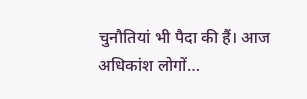चुनौतियां भी पैदा की हैं। आज अधिकांश लोगों…